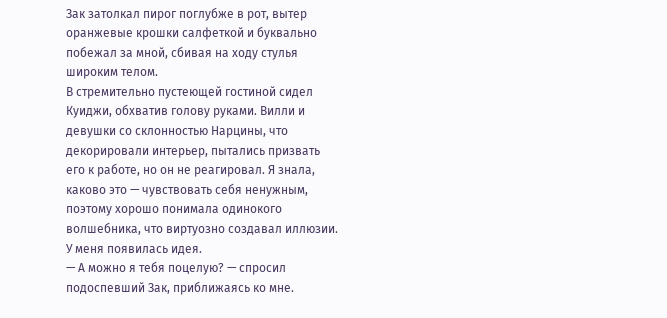Зак затолкал пирог поглубже в рот, вытер оранжевые крошки салфеткой и буквально побежал за мной, сбивая на ходу стулья широким телом.
В стремительно пустеющей гостиной сидел Куиджи, обхватив голову руками. Вилли и девушки со склонностью Нарцины, что декорировали интерьер, пытались призвать его к работе, но он не реагировал. Я знала, каково это — чувствовать себя ненужным, поэтому хорошо понимала одинокого волшебника, что виртуозно создавал иллюзии. У меня появилась идея.
— А можно я тебя поцелую? — спросил подоспевший Зак, приближаясь ко мне.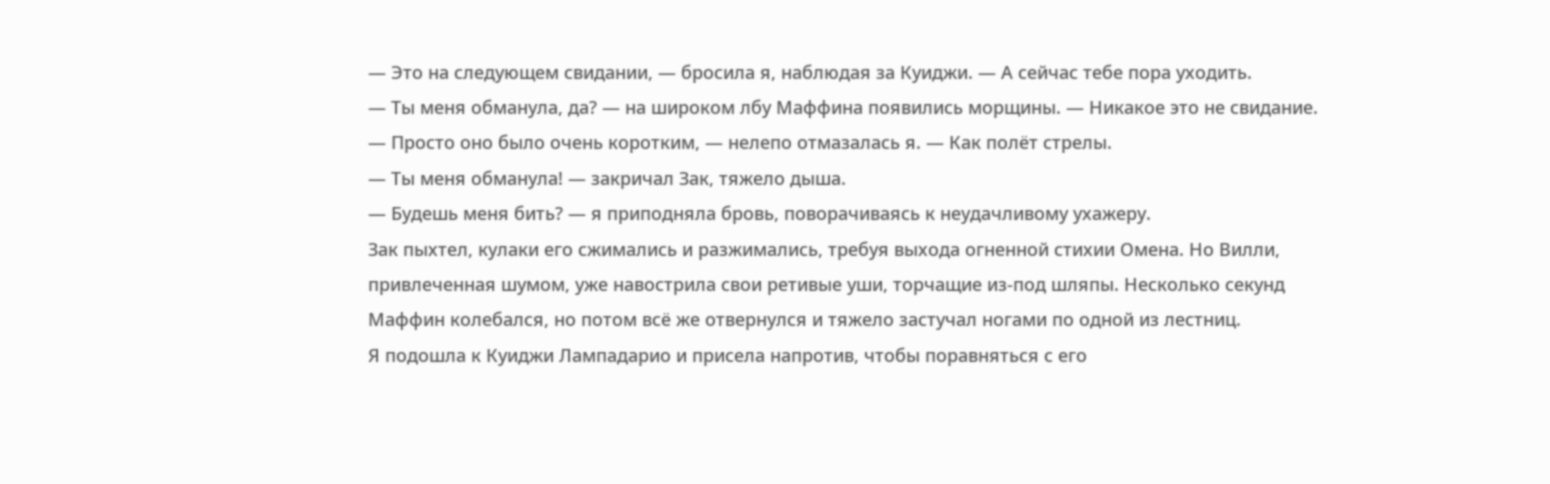— Это на следующем свидании, — бросила я, наблюдая за Куиджи. — А сейчас тебе пора уходить.
— Ты меня обманула, да? — на широком лбу Маффина появились морщины. — Никакое это не свидание.
— Просто оно было очень коротким, — нелепо отмазалась я. — Как полёт стрелы.
— Ты меня обманула! — закричал Зак, тяжело дыша.
— Будешь меня бить? — я приподняла бровь, поворачиваясь к неудачливому ухажеру.
Зак пыхтел, кулаки его сжимались и разжимались, требуя выхода огненной стихии Омена. Но Вилли, привлеченная шумом, уже навострила свои ретивые уши, торчащие из-под шляпы. Несколько секунд Маффин колебался, но потом всё же отвернулся и тяжело застучал ногами по одной из лестниц.
Я подошла к Куиджи Лампадарио и присела напротив, чтобы поравняться с его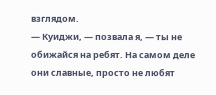взглядом.
— Куиджи, — позвала я, — ты не обижайся на ребят. На самом деле они славные, просто не любят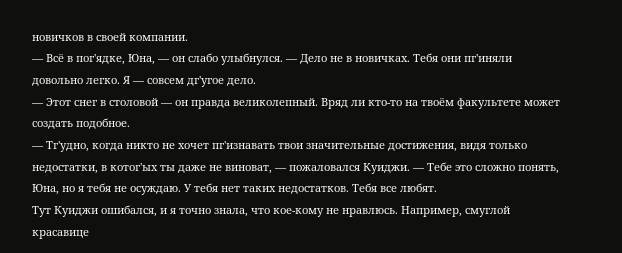новичков в своей компании.
— Всё в пог'ядке, Юна, — он слабо улыбнулся. — Дело не в новичках. Тебя они пг'иняли довольно легко. Я — совсем дг'угое дело.
— Этот снег в столовой — он правда великолепный. Вряд ли кто-то на твоём факультете может создать подобное.
— Тг'удно, когда никто не хочет пг'изнавать твои значительные достижения, видя только недостатки, в котог'ых ты даже не виноват, — пожаловался Куиджи. — Тебе это сложно понять, Юна, но я тебя не осуждаю. У тебя нет таких недостатков. Тебя все любят.
Тут Куиджи ошибался, и я точно знала, что кое-кому не нравлюсь. Например, смуглой красавице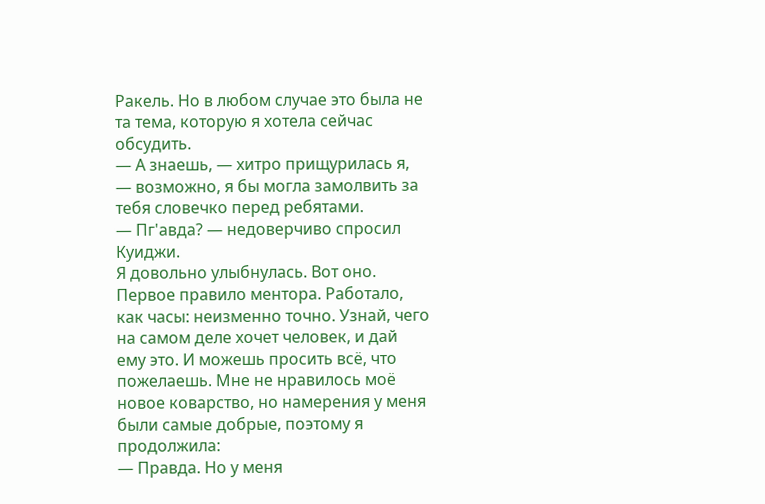Ракель. Но в любом случае это была не та тема, которую я хотела сейчас обсудить.
— А знаешь, — хитро прищурилась я, — возможно, я бы могла замолвить за тебя словечко перед ребятами.
— Пг'авда? — недоверчиво спросил Куиджи.
Я довольно улыбнулась. Вот оно. Первое правило ментора. Работало, как часы: неизменно точно. Узнай, чего на самом деле хочет человек, и дай ему это. И можешь просить всё, что пожелаешь. Мне не нравилось моё новое коварство, но намерения у меня были самые добрые, поэтому я продолжила:
— Правда. Но у меня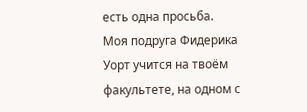есть одна просьба. Моя подруга Фидерика Уорт учится на твоём факультете, на одном с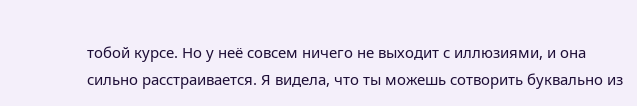тобой курсе. Но у неё совсем ничего не выходит с иллюзиями, и она сильно расстраивается. Я видела, что ты можешь сотворить буквально из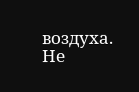воздуха. Не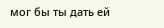мог бы ты дать ей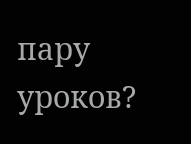пару уроков?